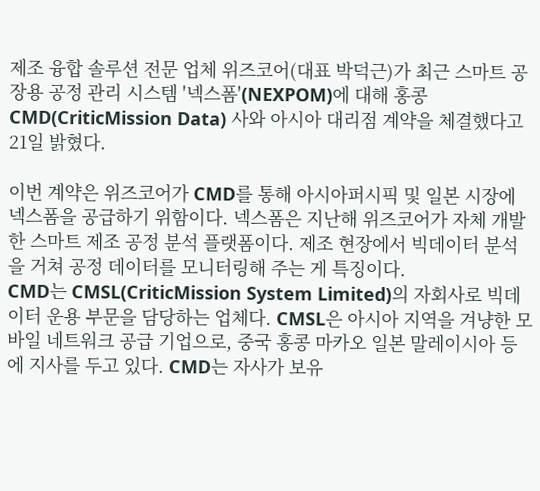제조 융합 솔루션 전문 업체 위즈코어(대표 박덕근)가 최근 스마트 공장용 공정 관리 시스템 '넥스폼'(NEXPOM)에 대해 홍콩 CMD(CriticMission Data) 사와 아시아 대리점 계약을 체결했다고 21일 밝혔다.

이번 계약은 위즈코어가 CMD를 통해 아시아퍼시픽 및 일본 시장에 넥스폼을 공급하기 위함이다. 넥스폼은 지난해 위즈코어가 자체 개발한 스마트 제조 공정 분석 플랫폼이다. 제조 현장에서 빅데이터 분석을 거쳐 공정 데이터를 모니터링해 주는 게 특징이다.
CMD는 CMSL(CriticMission System Limited)의 자회사로 빅데이터 운용 부문을 담당하는 업체다. CMSL은 아시아 지역을 겨냥한 모바일 네트워크 공급 기업으로, 중국 홍콩 마카오 일본 말레이시아 등에 지사를 두고 있다. CMD는 자사가 보유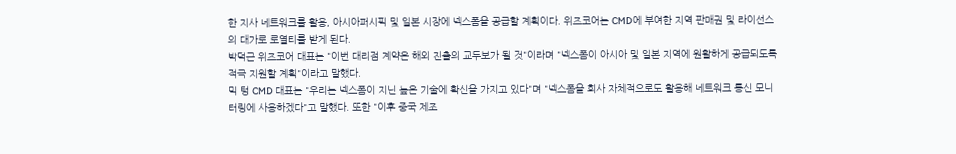한 지사 네트워크를 활용, 아시아퍼시픽 및 일본 시장에 넥스폼을 공급할 계획이다. 위즈코어는 CMD에 부여한 지역 판매권 및 라이선스의 대가로 로열티를 받게 된다.
박덕근 위즈코어 대표는 "이번 대리점 계약은 해외 진출의 교두보가 될 것"이라며 "넥스폼이 아시아 및 일본 지역에 원활하게 공급되도록 적극 지원할 계획"이라고 말했다.
믹 텅 CMD 대표는 "우리는 넥스폼이 지닌 높은 기술에 확신을 가지고 있다"며 "넥스폼을 회사 자체적으로도 활용해 네트워크 통신 모니터링에 사용하겠다"고 말했다. 또한 "이후 중국 제조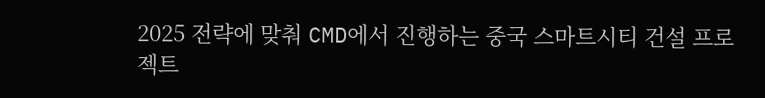2025 전략에 맞춰 CMD에서 진행하는 중국 스마트시티 건설 프로젝트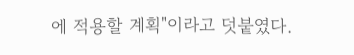에 적용할 계획"이라고 덧붙였다.